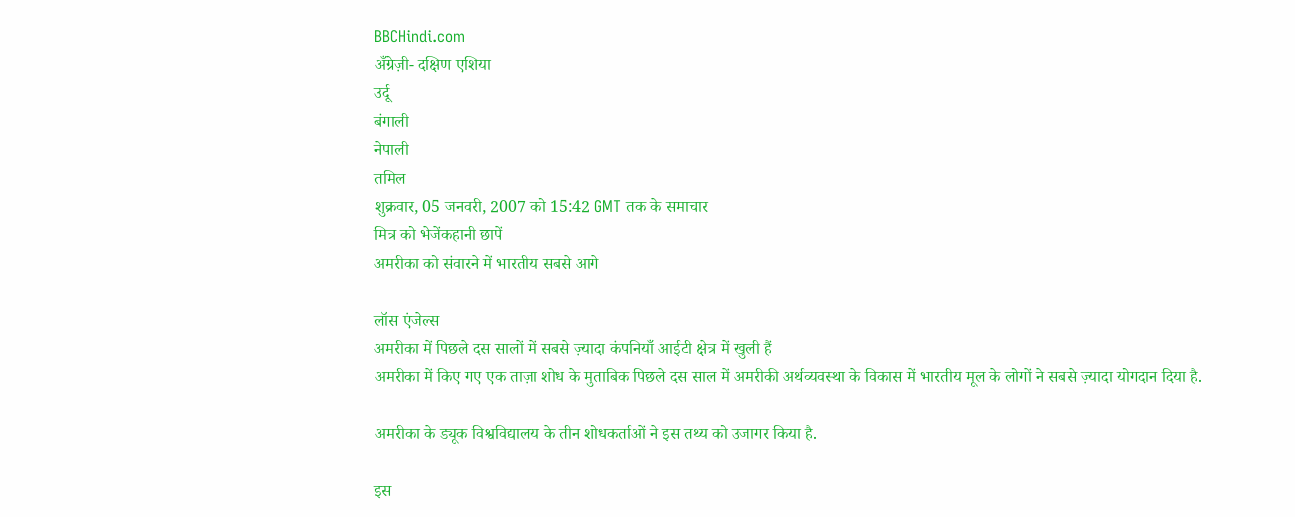BBCHindi.com
अँग्रेज़ी- दक्षिण एशिया
उर्दू
बंगाली
नेपाली
तमिल
शुक्रवार, 05 जनवरी, 2007 को 15:42 GMT तक के समाचार
मित्र को भेजेंकहानी छापें
अमरीका को संवारने में भारतीय सबसे आगे

लॉस एंजेल्स
अमरीका में पिछले दस सालों में सबसे ज़्यादा कंपनियाँ आईटी क्षेत्र में खुली हैं
अमरीका में किए गए एक ताज़ा शोध के मुताबिक पिछले दस साल में अमरीकी अर्थव्यवस्था के विकास में भारतीय मूल के लोगों ने सबसे ज़्यादा योगदान दिया है.

अमरीका के ड्यूक विश्वविद्यालय के तीन शोधकर्ताओं ने इस तथ्य को उजागर किया है.

इस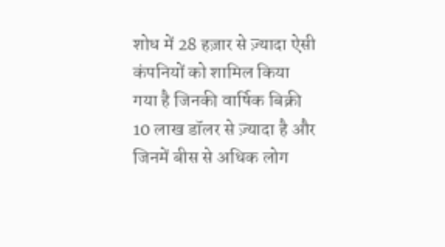शोध में 28 हज़ार से ज़्यादा ऐसी कंपनियों को शामिल किया गया है जिनकी वार्षिक बिक्री 10 लाख डॉलर से ज़्यादा है और जिनमें बीस से अधिक लोग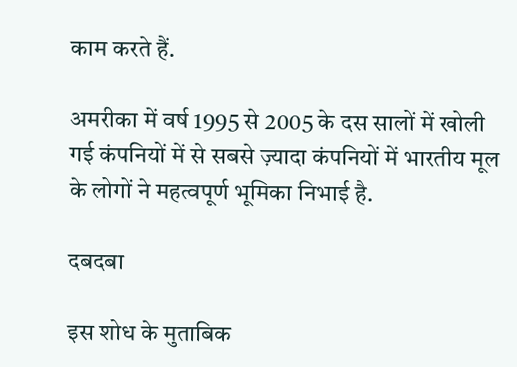काम करते हैं.

अमरीका में वर्ष 1995 से 2005 के दस सालों में खोली गई कंपनियों में से सबसे ज़्यादा कंपनियों में भारतीय मूल के लोगों ने महत्वपूर्ण भूमिका निभाई है.

दबदबा

इस शोध के मुताबिक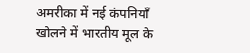अमरीका में नई कंपनियाँ खोलने में भारतीय मूल के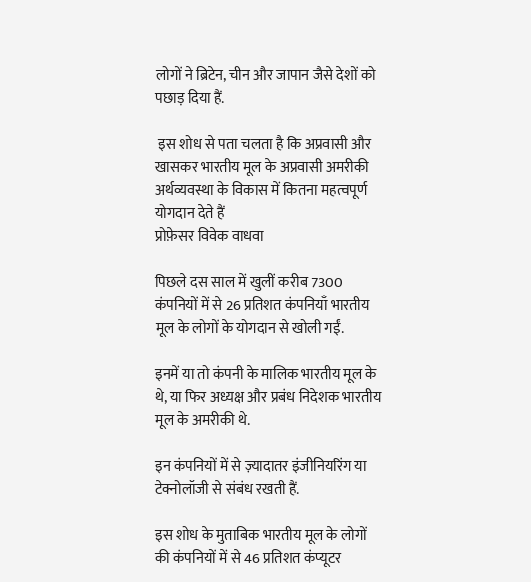लोगों ने ब्रिटेन, चीन और जापान जैसे देशों को पछाड़ दिया हैं.

 इस शोध से पता चलता है कि अप्रवासी और खासकर भारतीय मूल के अप्रवासी अमरीकी अर्थव्यवस्था के विकास में कितना महत्वपूर्ण योगदान देते हैं
प्रोफ़ेसर विवेक वाधवा

पिछले दस साल में खुलीं करीब 7300 कंपनियों में से 26 प्रतिशत कंपनियाँ भारतीय मूल के लोगों के योगदान से खोली गईं.

इनमें या तो कंपनी के मालिक भारतीय मूल के थे, या फिर अध्यक्ष और प्रबंध निदेशक भारतीय मूल के अमरीकी थे.

इन कंपनियों में से ज़्यादातर इंजीनियरिंग या टेक्नोलॉजी से संबंध रखती हैं.

इस शोध के मुताबिक भारतीय मूल के लोगों की कंपनियों में से 46 प्रतिशत कंप्यूटर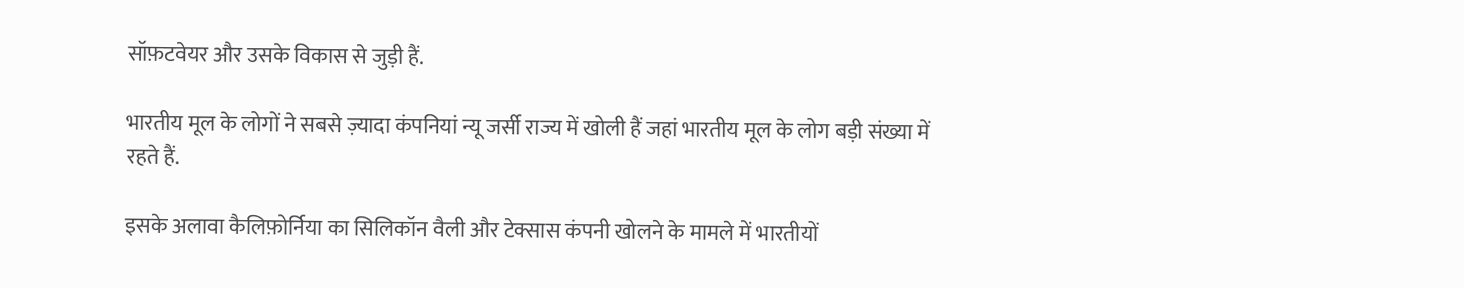सॉफ़टवेयर और उसके विकास से जुड़ी हैं.

भारतीय मूल के लोगों ने सबसे ज़्यादा कंपनियां न्यू जर्सी राज्य में खोली हैं जहां भारतीय मूल के लोग बड़ी संख्या में रहते हैं.

इसके अलावा कैलिफ़ोर्निया का सिलिकॉन वैली और टेक्सास कंपनी खोलने के मामले में भारतीयों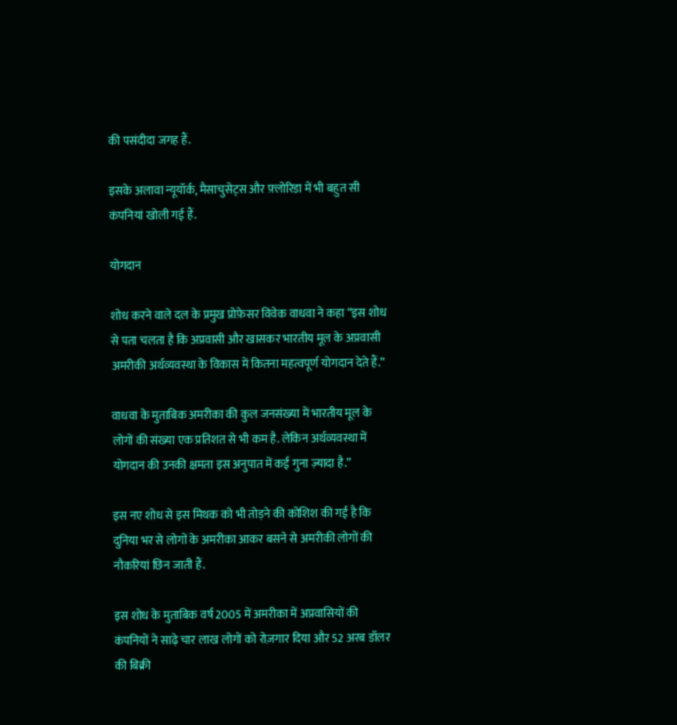की पसंदीदा जगह हैं.

इसके अलावा न्यूयॉर्क, मैसाचुसेट्स और फ़्लोरिडा में भी बहुत सी कंपनियां खोली गई हैं.

योगदान

शोध करने वाले दल के प्रमुख प्रोफ़ेसर विवेक वाधवा ने कहा “इस शोध से पता चलता है कि अप्रवासी और खासकर भारतीय मूल के अप्रवासी अमरीकी अर्थव्यवस्था के विकास में कितना महत्वपूर्ण योगदान देते हैं.”

वाधवा के मुताबिक अमरीका की कुल जनसंख्या में भारतीय मूल के लोगों की संख्या एक प्रतिशत से भी कम है. लेकिन अर्थव्यवस्था में योगदान की उनकी क्षमता इस अनुपात में कई गुना ज़्यादा है.”

इस नए शोध से इस मिथक को भी तोड़ने की कोशिश की गई है कि दुनिया भर से लोगों के अमरीका आकर बसने से अमरीकी लोगों की नौकरियां छिन जाती हैं.

इस शोध के मुताबिक वर्ष 2005 में अमरीका में अप्रवासियों की कंपनियों ने साढ़े चार लाख लोगों को रोज़गार दिया और 52 अरब डॉलर की बिक्री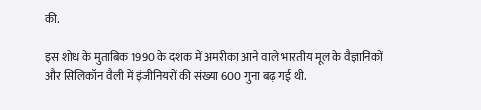की.

इस शोध के मुताबिक 1990 के दशक में अमरीका आने वाले भारतीय मूल के वैज्ञानिकों और सिलिकॉन वैली में इंजीनियरों की संख्या 600 गुना बढ़ गई थी.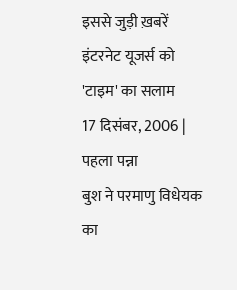इससे जुड़ी ख़बरें
इंटरनेट यूजर्स को 'टाइम' का सलाम
17 दिसंबर, 2006 | पहला पन्ना
बुश ने परमाणु विधेयक का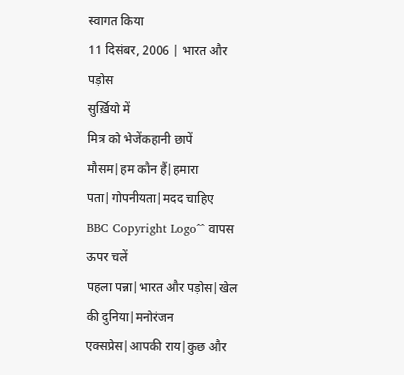स्वागत किया
11 दिसंबर, 2006 | भारत और पड़ोस
सुर्ख़ियो में
मित्र को भेजेंकहानी छापें
मौसम|हम कौन हैं|हमारा पता|गोपनीयता|मदद चाहिए
BBC Copyright Logo^^ वापस ऊपर चलें
पहला पन्ना|भारत और पड़ोस|खेल की दुनिया|मनोरंजन एक्सप्रेस|आपकी राय|कुछ और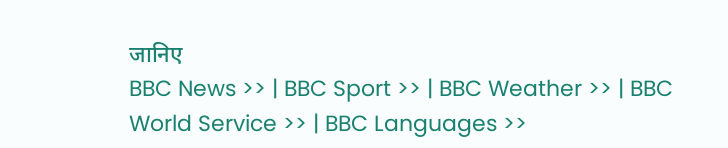जानिए
BBC News >> | BBC Sport >> | BBC Weather >> | BBC World Service >> | BBC Languages >>